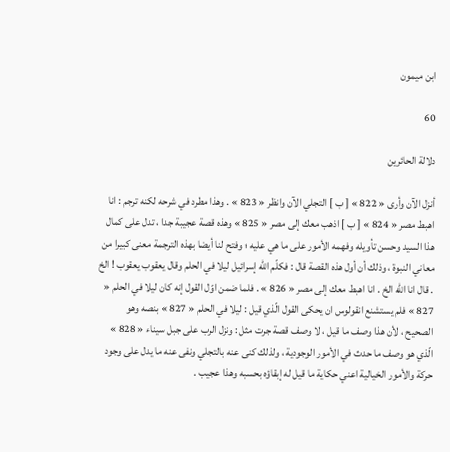ابن ميمون

60

دلالة الحائرين

أنزل الآن وأرى « 822 » [ ب ] التجلي الآن وانظر « 823 » . وهذا مطرد في شرحه لكنه ترجم : انا اهبط مصر « 824 » [ ب ] اذهب معك إلى مصر « 825 » وهذه قصة عجيبة جدا ، تدل على كمال هذا السيد وحسن تأويله وفهمه الأمور على ما هي عليه ؛ وفتح لنا أيضا بهذه الترجمة معنى كبيرا من معاني النبوة ، وذلك أن أول هذه القصة قال : فكلّم اللّه إسرائيل ليلا في الحلم وقال يعقوب يعقوب ! الخ . قال انا اللّه الخ . انا اهبط معك إلى مصر « 826 » . فلما ضمن اوّل القول إنه كان ليلا في الحلم « 827 » فلم يستشنع انقولوس ان يحكى القول الّذي قيل : ليلا في الحلم « 827 » بنصه وهو الصحيح ، لأن هذا وصف ما قيل ، لا وصف قصة جرت مثل : ونزل الرب على جبل سيناء « 828 » الّذي هو وصف ما حدث في الأمور الوجودية ، ولذلك كنى عنه بالتجلي ونفى عنه ما يدل على وجود حركة والأمور الخيالية اعني حكاية ما قيل له إبقاؤه بحسبه وهذا عجيب .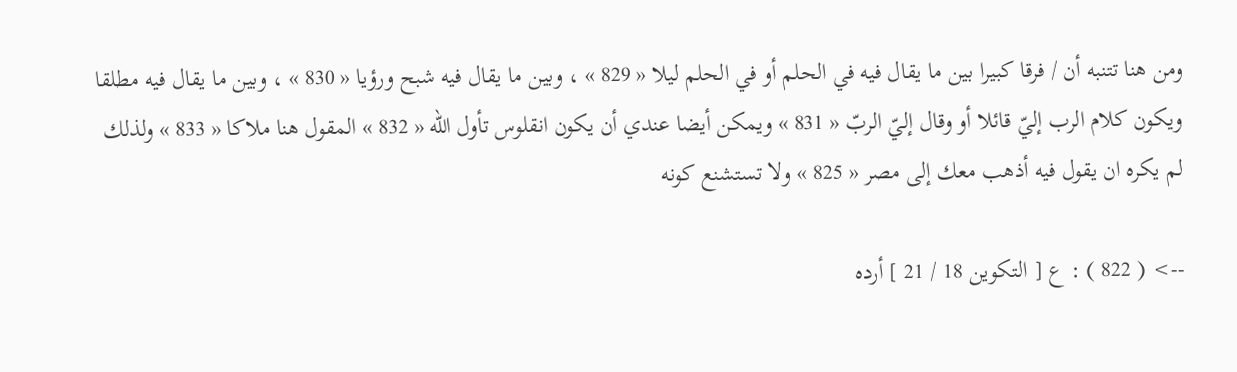ومن هنا تتنبه أن / فرقا كبيرا بين ما يقال فيه في الحلم أو في الحلم ليلا « 829 » ، وبين ما يقال فيه شبح ورؤيا « 830 » ، وبين ما يقال فيه مطلقا ويكون كلام الرب إليّ قائلا أو وقال إليّ الربّ « 831 » ويمكن أيضا عندي أن يكون انقلوس تأول اللّه « 832 » المقول هنا ملاكا « 833 » ولذلك لم يكره ان يقول فيه أذهب معك إلى مصر « 825 » ولا تستشنع كونه

--> ( 822 ) : ع [ التكوين 18 / 21 ] أرده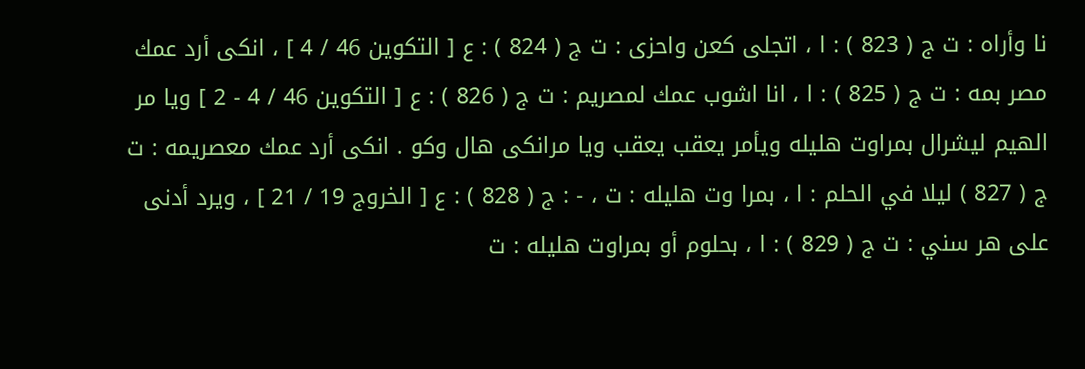نا وأراه : ت ج ( 823 ) : ا ، اتجلى كعن واحزى : ت ج ( 824 ) : ع [ التكوين 46 / 4 ] ، انكى أرد عمك مصر بمه : ت ج ( 825 ) : ا ، انا اشوب عمك لمصريم : ت ج ( 826 ) : ع [ التكوين 46 / 4 - 2 ] ويا مر الهيم ليشرال بمراوت هليله ويأمر يعقب يعقب ويا مرانكى هال وكو . انكى أرد عمك معصريمه : ت ج ( 827 ) ليلا في الحلم : ا ، بمرا وت هليله : ت ، - : ج ( 828 ) : ع [ الخروج 19 / 21 ] ، ويرد أدنى على هر سني : ت ج ( 829 ) : ا ، بحلوم أو بمراوت هليله : ت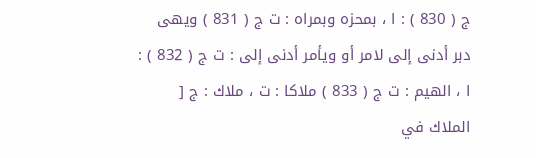ج ( 830 ) : ا ، بمحزه وبمراه : ت ج ( 831 ) ويهى دبر أدنى إلى لامر أو ويأمر أدنى إلى : ت ج ( 832 ) : ا ، الهيم : ت ج ( 833 ) ملاكا : ت ، ملاك : ج [ الملاك في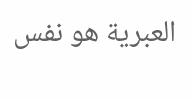العبرية هو نفس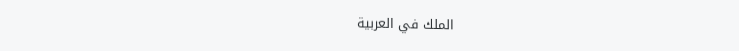الملك في العربية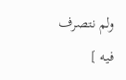ولم نتصرف فيه ]